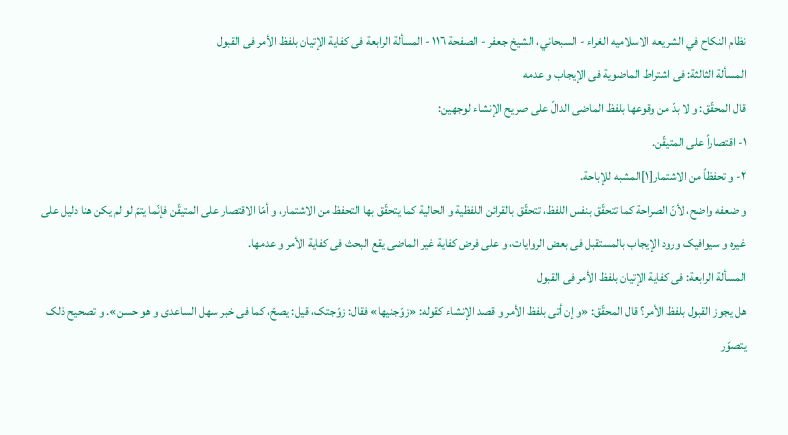نظام النکاح في الشريعه الاسلاميه الغراء - السبحاني، الشيخ جعفر - الصفحة ١١٦ - المسألة الرابعة فی کفایة الإتیان بلفظ الأمر فی القبول
المسألة الثالثة: فی اشتراط الماضویة فی الإیجاب و عدمه
قال المحقّق: و لا بدّ من وقوعها بلفظ الماضی الدالّ علی صریح الإنشاء لوجهین:
١- اقتصاراً علی المتیقّن.
٢- و تحفظاً من الاشتمار[١]المشبه للإباحة.
و ضعفه واضح، لأنّ الصراحة کما تتحقّق بنفس اللفظ، تتحقّق بالقرائن اللفظیة و الحالیة کما یتحقّق بها التحفظ من الاشتمار، و أمّا الاقتصار علی المتیقّن فإنّما یتمّ لو لم یکن هنا دلیل علی غیره و سیوافیک ورود الإیجاب بالمستقبل فی بعض الروایات، و علی فرض کفایة غیر الماضی یقع البحث فی کفایة الأمر و عدمها.
المسألة الرابعة: فی کفایة الإتیان بلفظ الأمر فی القبول
هل یجوز القبول بلفظ الأمر؟ قال المحقّق: «و إن أتی بلفظ الأمر و قصد الإنشاء کقوله: «زوّجنیها» فقال: زوّجتک، قیل: یصحّ، کما فی خبر سهل الساعدی و هو حسن». و تصحیح ذلک یتصوّر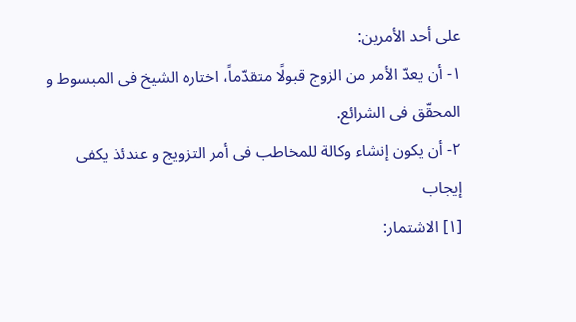علی أحد الأمرین:
١- أن یعدّ الأمر من الزوج قبولًا متقدّماً، اختاره الشیخ فی المبسوط و المحقّق فی الشرائع.
٢- أن یکون إنشاء وکالة للمخاطب فی أمر التزویج و عندئذ یکفی إیجاب
[١] الاشتمار: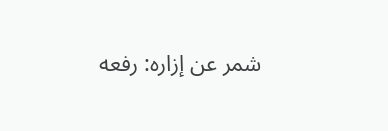شمر عن إزاره: رفعه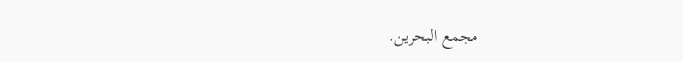مجمع البحرین.